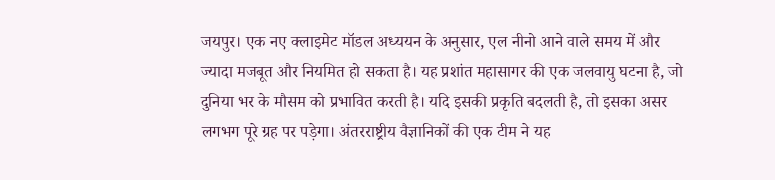जयपुर। एक नए क्लाइमेट मॉडल अध्ययन के अनुसार, एल नीनो आने वाले समय में और ज्यादा मजबूत और नियमित हो सकता है। यह प्रशांत महासागर की एक जलवायु घटना है, जो दुनिया भर के मौसम को प्रभावित करती है। यदि इसकी प्रकृति बदलती है, तो इसका असर लगभग पूरे ग्रह पर पड़ेगा। अंतरराष्ट्रीय वैज्ञानिकों की एक टीम ने यह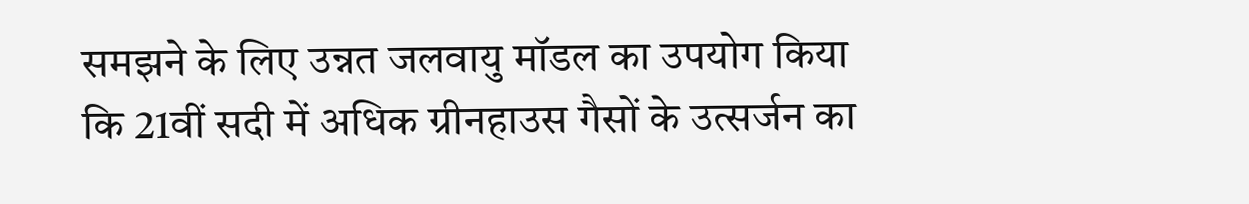समझने के लिए उन्नत जलवायु मॉडल का उपयोग किया कि 21वीं सदी में अधिक ग्रीनहाउस गैसों के उत्सर्जन का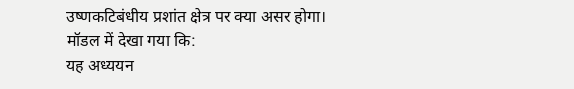उष्णकटिबंधीय प्रशांत क्षेत्र पर क्या असर होगा।
मॉडल में देखा गया कि:
यह अध्ययन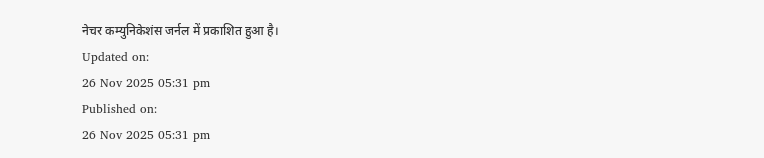नेचर कम्युनिकेशंस जर्नल में प्रकाशित हुआ है।
Updated on:
26 Nov 2025 05:31 pm
Published on:
26 Nov 2025 05:31 pm